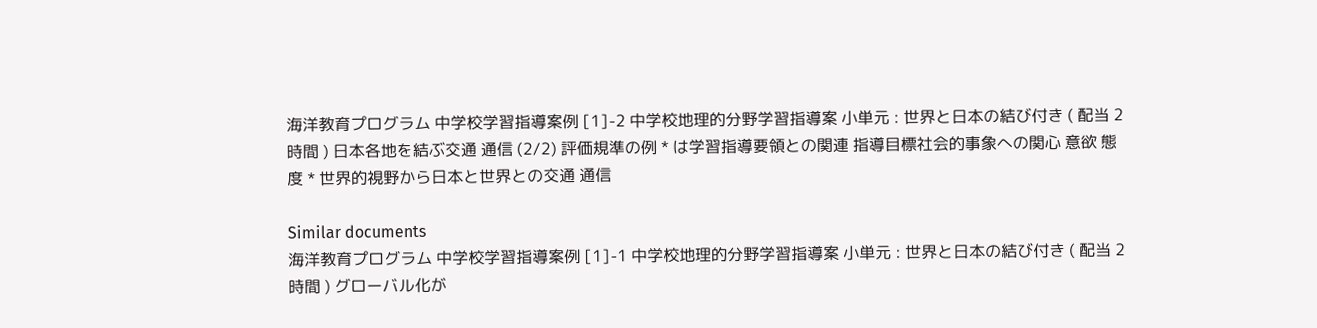海洋教育プログラム 中学校学習指導案例 [1]-2 中学校地理的分野学習指導案 小単元 : 世界と日本の結び付き ( 配当 2 時間 ) 日本各地を結ぶ交通 通信 (2/2) 評価規準の例 * は学習指導要領との関連 指導目標社会的事象への関心 意欲 態度 * 世界的視野から日本と世界との交通 通信

Similar documents
海洋教育プログラム 中学校学習指導案例 [1]-1 中学校地理的分野学習指導案 小単元 : 世界と日本の結び付き ( 配当 2 時間 ) グローバル化が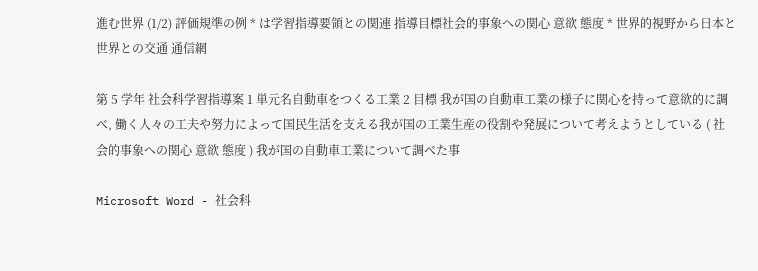進む世界 (1/2) 評価規準の例 * は学習指導要領との関連 指導目標社会的事象への関心 意欲 態度 * 世界的視野から日本と世界との交通 通信網

第 5 学年 社会科学習指導案 1 単元名自動車をつくる工業 2 目標 我が国の自動車工業の様子に関心を持って意欲的に調べ, 働く人々の工夫や努力によって国民生活を支える我が国の工業生産の役割や発展について考えようとしている ( 社会的事象への関心 意欲 態度 ) 我が国の自動車工業について調べた事

Microsoft Word - 社会科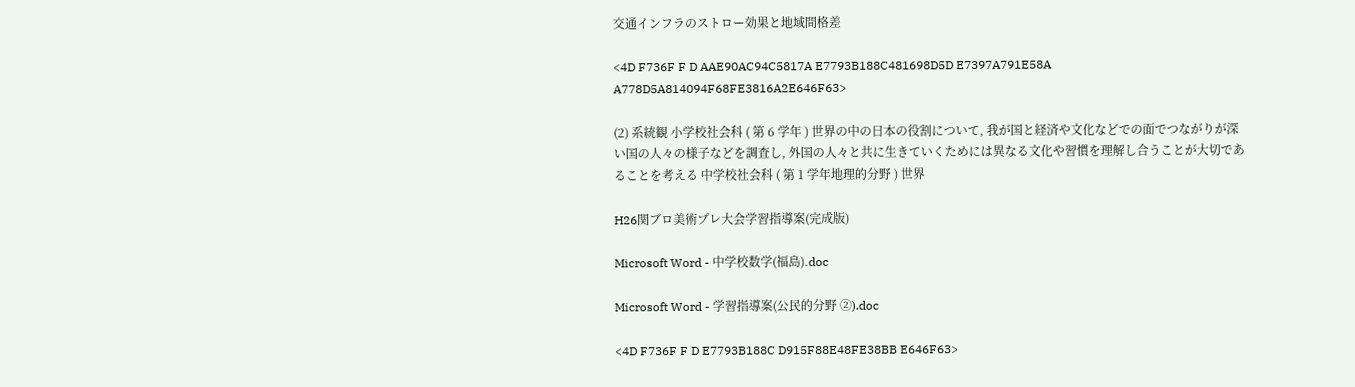交通インフラのストロー効果と地域間格差

<4D F736F F D AAE90AC94C5817A E7793B188C481698D5D E7397A791E58A A778D5A814094F68FE3816A2E646F63>

(2) 系統観 小学校社会科 ( 第 6 学年 ) 世界の中の日本の役割について, 我が国と経済や文化などでの面でつながりが深い国の人々の様子などを調査し, 外国の人々と共に生きていくためには異なる文化や習慣を理解し合うことが大切であることを考える 中学校社会科 ( 第 1 学年地理的分野 ) 世界

H26関ブロ美術プレ大会学習指導案(完成版)

Microsoft Word - 中学校数学(福島).doc

Microsoft Word - 学習指導案(公民的分野 ②).doc

<4D F736F F D E7793B188C D915F88E48FE38BB E646F63>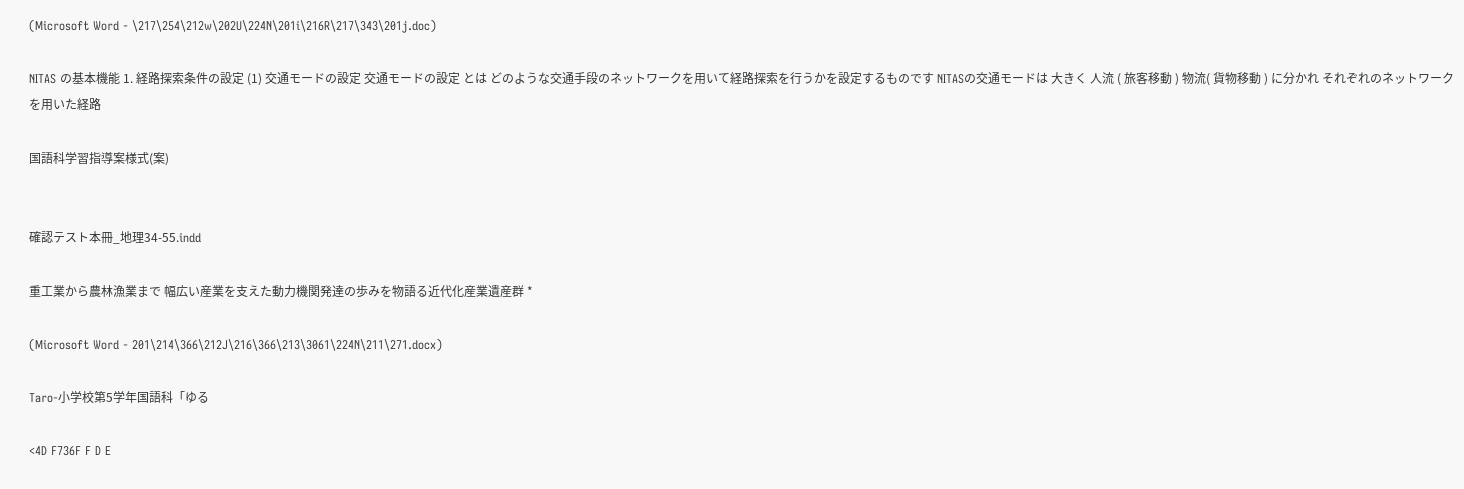(Microsoft Word - \217\254\212w\202U\224N\201i\216R\217\343\201j.doc)

NITAS の基本機能 1. 経路探索条件の設定 (1) 交通モードの設定 交通モードの設定 とは どのような交通手段のネットワークを用いて経路探索を行うかを設定するものです NITASの交通モードは 大きく 人流 ( 旅客移動 ) 物流( 貨物移動 ) に分かれ それぞれのネットワークを用いた経路

国語科学習指導案様式(案)


確認テスト本冊_地理34-55.indd

重工業から農林漁業まで 幅広い産業を支えた動力機関発達の歩みを物語る近代化産業遺産群 *

(Microsoft Word - 201\214\366\212J\216\366\213\3061\224N\211\271.docx)

Taro-小学校第5学年国語科「ゆる

<4D F736F F D E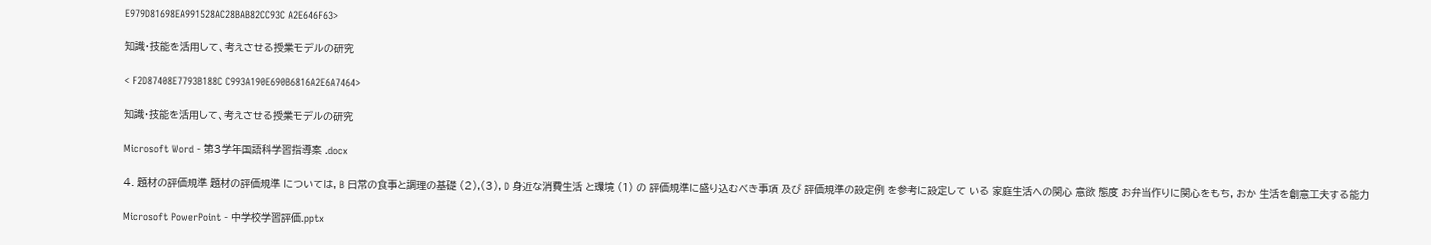E979D81698EA991528AC28BAB82CC93C A2E646F63>

知識・技能を活用して、考えさせる授業モデルの研究

< F2D87408E7793B188C C993A190E690B6816A2E6A7464>

知識・技能を活用して、考えさせる授業モデルの研究

Microsoft Word - 第3学年国語科学習指導案 .docx

4. 題材の評価規準 題材の評価規準 については, B 日常の食事と調理の基礎 (2),(3), D 身近な消費生活 と環境 (1) の 評価規準に盛り込むべき事項 及び 評価規準の設定例 を参考に設定して いる 家庭生活への関心 意欲 態度 お弁当作りに関心をもち, おか 生活を創意工夫する能力

Microsoft PowerPoint - 中学校学習評価.pptx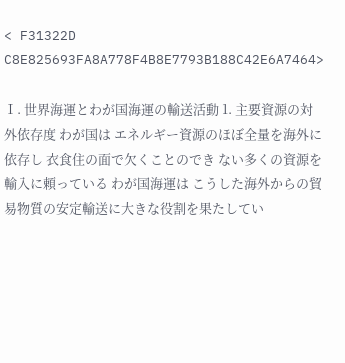< F31322D C8E825693FA8A778F4B8E7793B188C42E6A7464>

Ⅰ. 世界海運とわが国海運の輸送活動 1. 主要資源の対外依存度 わが国は エネルギー資源のほぼ全量を海外に依存し 衣食住の面で欠くことのでき ない多くの資源を輸入に頼っている わが国海運は こうした海外からの貿易物質の安定輸送に大きな役割を果たしてい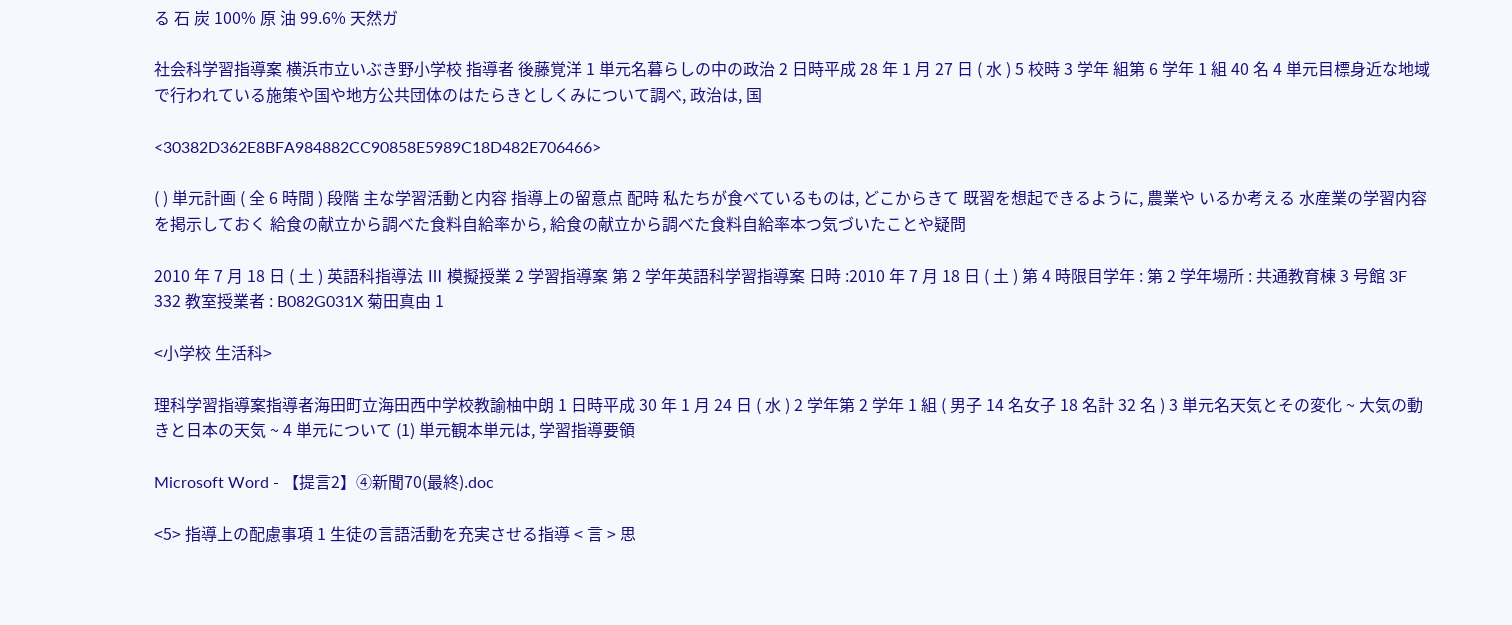る 石 炭 100% 原 油 99.6% 天然ガ

社会科学習指導案 横浜市立いぶき野小学校 指導者 後藤覚洋 1 単元名暮らしの中の政治 2 日時平成 28 年 1 月 27 日 ( 水 ) 5 校時 3 学年 組第 6 学年 1 組 40 名 4 単元目標身近な地域で行われている施策や国や地方公共団体のはたらきとしくみについて調べ, 政治は, 国

<30382D362E8BFA984882CC90858E5989C18D482E706466>

( ) 単元計画 ( 全 6 時間 ) 段階 主な学習活動と内容 指導上の留意点 配時 私たちが食べているものは, どこからきて 既習を想起できるように, 農業や いるか考える 水産業の学習内容を掲示しておく 給食の献立から調べた食料自給率から, 給食の献立から調べた食料自給率本つ気づいたことや疑問

2010 年 7 月 18 日 ( 土 ) 英語科指導法 Ⅲ 模擬授業 2 学習指導案 第 2 学年英語科学習指導案 日時 :2010 年 7 月 18 日 ( 土 ) 第 4 時限目学年 : 第 2 学年場所 : 共通教育棟 3 号館 3F 332 教室授業者 : B082G031X 菊田真由 1

<小学校 生活科>

理科学習指導案指導者海田町立海田西中学校教諭柚中朗 1 日時平成 30 年 1 月 24 日 ( 水 ) 2 学年第 2 学年 1 組 ( 男子 14 名女子 18 名計 32 名 ) 3 単元名天気とその変化 ~ 大気の動きと日本の天気 ~ 4 単元について (1) 単元観本単元は, 学習指導要領

Microsoft Word - 【提言2】④新聞70(最終).doc

<5> 指導上の配慮事項 1 生徒の言語活動を充実させる指導 < 言 > 思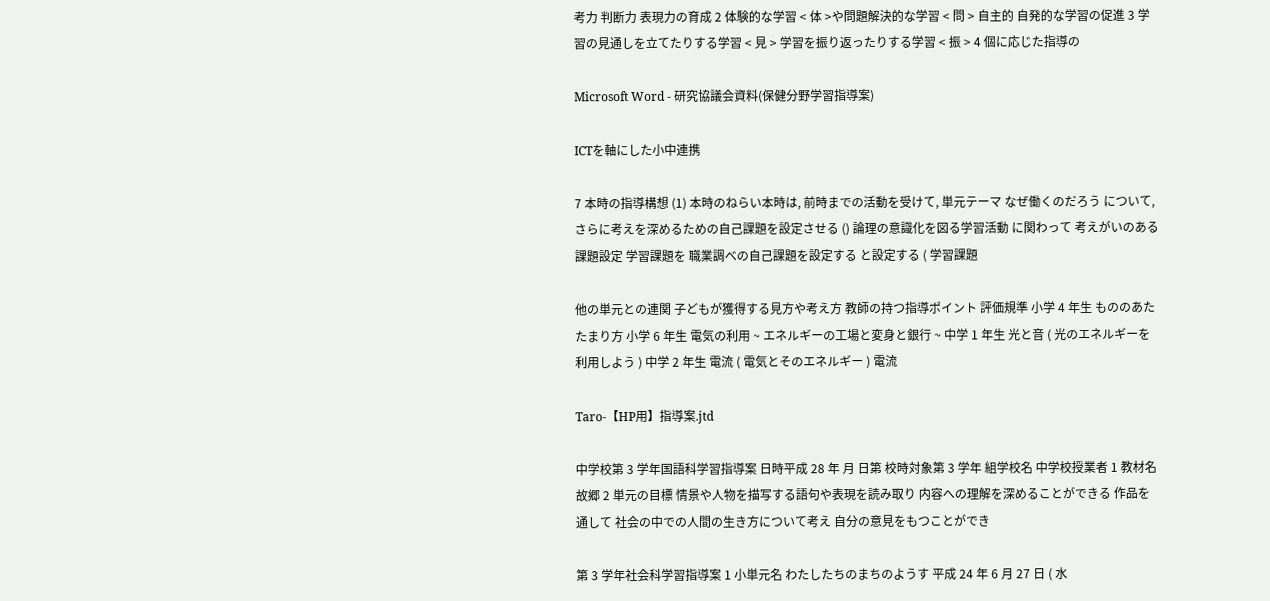考力 判断力 表現力の育成 2 体験的な学習 < 体 >や問題解決的な学習 < 問 > 自主的 自発的な学習の促進 3 学習の見通しを立てたりする学習 < 見 > 学習を振り返ったりする学習 < 振 > 4 個に応じた指導の

Microsoft Word - 研究協議会資料(保健分野学習指導案)

ICTを軸にした小中連携

7 本時の指導構想 (1) 本時のねらい本時は, 前時までの活動を受けて, 単元テーマ なぜ働くのだろう について, さらに考えを深めるための自己課題を設定させる () 論理の意識化を図る学習活動 に関わって 考えがいのある課題設定 学習課題を 職業調べの自己課題を設定する と設定する ( 学習課題

他の単元との連関 子どもが獲得する見方や考え方 教師の持つ指導ポイント 評価規準 小学 4 年生 もののあたたまり方 小学 6 年生 電気の利用 ~ エネルギーの工場と変身と銀行 ~ 中学 1 年生 光と音 ( 光のエネルギーを利用しよう ) 中学 2 年生 電流 ( 電気とそのエネルギー ) 電流

Taro-【HP用】指導案.jtd

中学校第 3 学年国語科学習指導案 日時平成 28 年 月 日第 校時対象第 3 学年 組学校名 中学校授業者 1 教材名 故郷 2 単元の目標 情景や人物を描写する語句や表現を読み取り 内容への理解を深めることができる 作品を通して 社会の中での人間の生き方について考え 自分の意見をもつことができ

第 3 学年社会科学習指導案 1 小単元名 わたしたちのまちのようす 平成 24 年 6 月 27 日 ( 水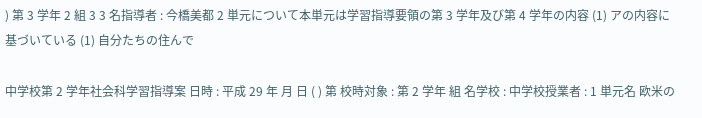) 第 3 学年 2 組 3 3 名指導者 : 今橋美都 2 単元について本単元は学習指導要領の第 3 学年及び第 4 学年の内容 (1) アの内容に基づいている (1) 自分たちの住んで

中学校第 2 学年社会科学習指導案 日時 : 平成 29 年 月 日 ( ) 第 校時対象 : 第 2 学年 組 名学校 : 中学校授業者 : 1 単元名 欧米の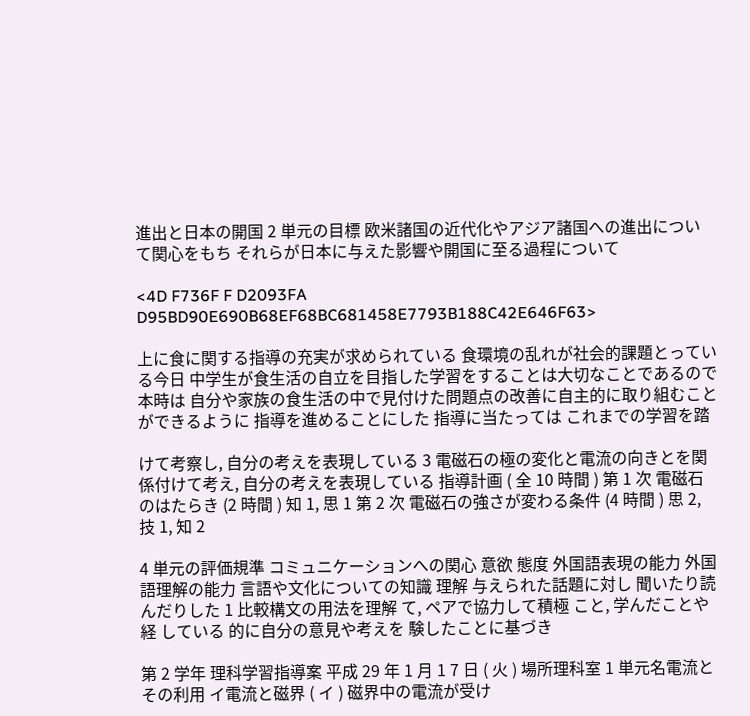進出と日本の開国 2 単元の目標 欧米諸国の近代化やアジア諸国への進出について関心をもち それらが日本に与えた影響や開国に至る過程について

<4D F736F F D2093FA D95BD90E690B68EF68BC681458E7793B188C42E646F63>

上に食に関する指導の充実が求められている 食環境の乱れが社会的課題とっている今日 中学生が食生活の自立を目指した学習をすることは大切なことであるので 本時は 自分や家族の食生活の中で見付けた問題点の改善に自主的に取り組むことができるように 指導を進めることにした 指導に当たっては これまでの学習を踏

けて考察し, 自分の考えを表現している 3 電磁石の極の変化と電流の向きとを関係付けて考え, 自分の考えを表現している 指導計画 ( 全 10 時間 ) 第 1 次 電磁石のはたらき (2 時間 ) 知 1, 思 1 第 2 次 電磁石の強さが変わる条件 (4 時間 ) 思 2, 技 1, 知 2

4 単元の評価規準 コミュニケーションへの関心 意欲 態度 外国語表現の能力 外国語理解の能力 言語や文化についての知識 理解 与えられた話題に対し 聞いたり読んだりした 1 比較構文の用法を理解 て, ペアで協力して積極 こと, 学んだことや経 している 的に自分の意見や考えを 験したことに基づき

第 2 学年 理科学習指導案 平成 29 年 1 月 1 7 日 ( 火 ) 場所理科室 1 単元名電流とその利用 イ電流と磁界 ( イ ) 磁界中の電流が受け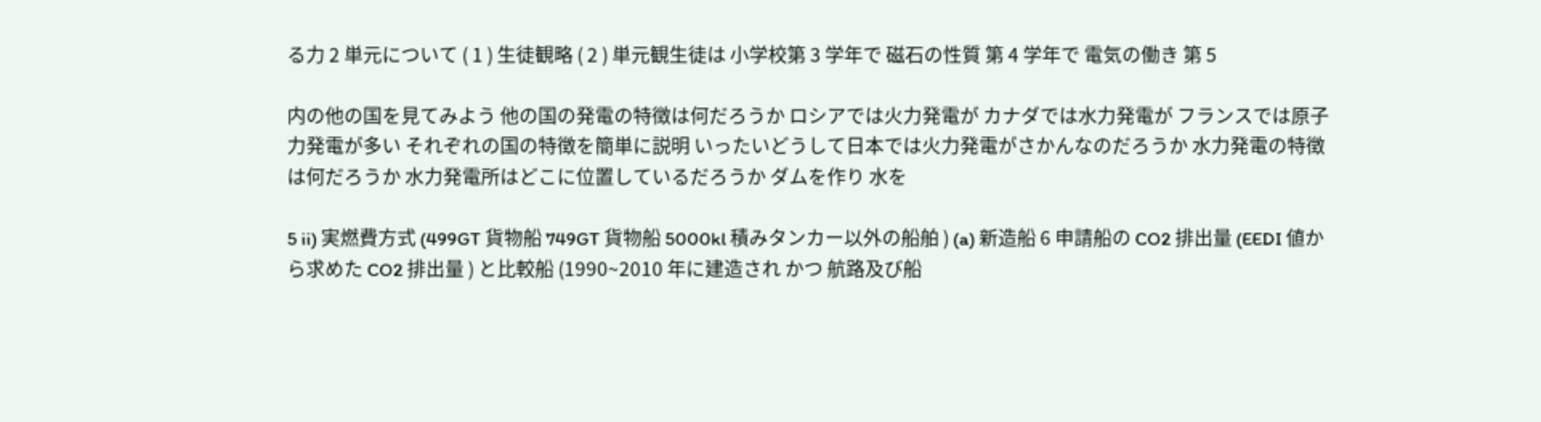る力 2 単元について ( 1 ) 生徒観略 ( 2 ) 単元観生徒は 小学校第 3 学年で 磁石の性質 第 4 学年で 電気の働き 第 5

内の他の国を見てみよう 他の国の発電の特徴は何だろうか ロシアでは火力発電が カナダでは水力発電が フランスでは原子力発電が多い それぞれの国の特徴を簡単に説明 いったいどうして日本では火力発電がさかんなのだろうか 水力発電の特徴は何だろうか 水力発電所はどこに位置しているだろうか ダムを作り 水を

5 ii) 実燃費方式 (499GT 貨物船 749GT 貨物船 5000kl 積みタンカー以外の船舶 ) (a) 新造船 6 申請船の CO2 排出量 (EEDI 値から求めた CO2 排出量 ) と比較船 (1990~2010 年に建造され かつ 航路及び船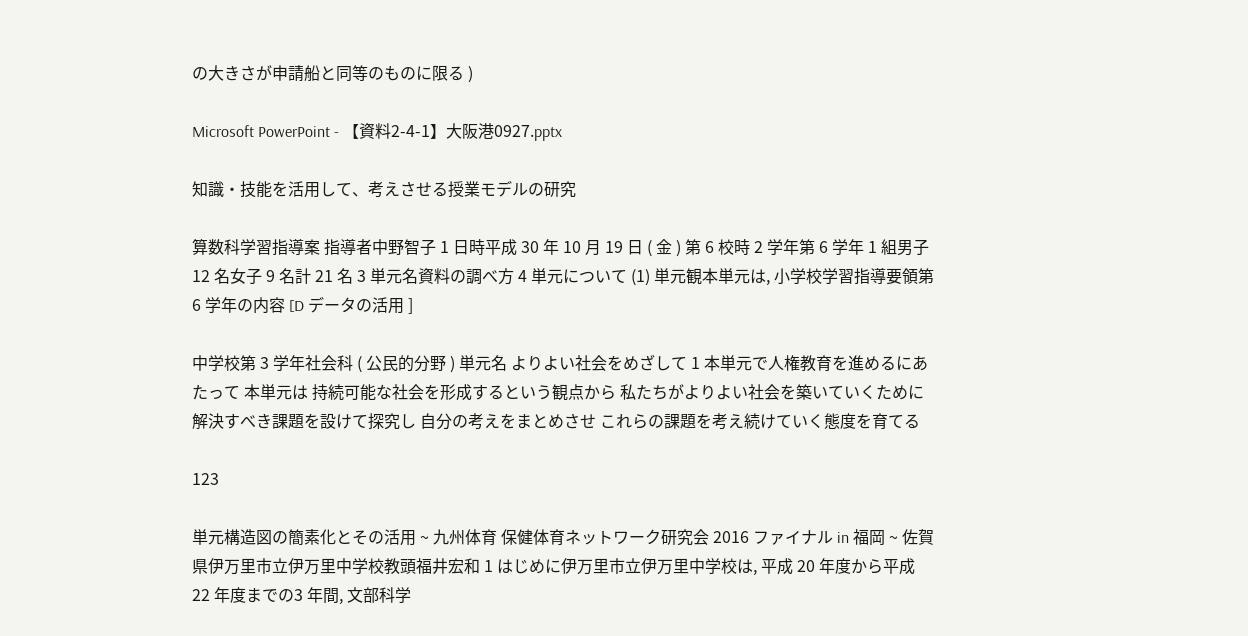の大きさが申請船と同等のものに限る )

Microsoft PowerPoint - 【資料2-4-1】大阪港0927.pptx

知識・技能を活用して、考えさせる授業モデルの研究

算数科学習指導案 指導者中野智子 1 日時平成 30 年 10 月 19 日 ( 金 ) 第 6 校時 2 学年第 6 学年 1 組男子 12 名女子 9 名計 21 名 3 単元名資料の調べ方 4 単元について (1) 単元観本単元は, 小学校学習指導要領第 6 学年の内容 [D データの活用 ]

中学校第 3 学年社会科 ( 公民的分野 ) 単元名 よりよい社会をめざして 1 本単元で人権教育を進めるにあたって 本単元は 持続可能な社会を形成するという観点から 私たちがよりよい社会を築いていくために解決すべき課題を設けて探究し 自分の考えをまとめさせ これらの課題を考え続けていく態度を育てる

123

単元構造図の簡素化とその活用 ~ 九州体育 保健体育ネットワーク研究会 2016 ファイナル in 福岡 ~ 佐賀県伊万里市立伊万里中学校教頭福井宏和 1 はじめに伊万里市立伊万里中学校は, 平成 20 年度から平成 22 年度までの3 年間, 文部科学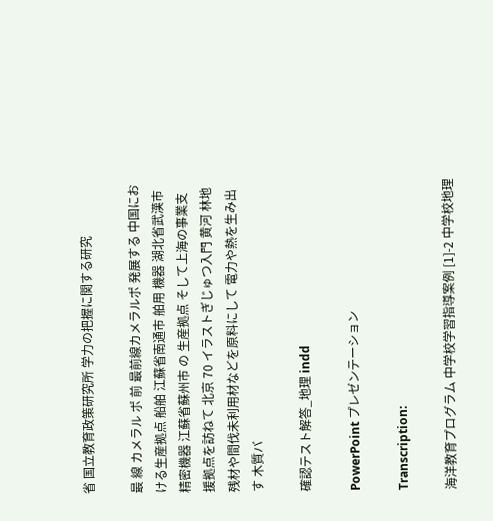省 国立教育政策研究所 学力の把握に関する研究

最 線 カメラル ポ 前 最前線カメラルポ 発展する 中国における生産拠点 船舶 江蘇省南通市 舶用 機器 湖北省武漢市 精密機器 江蘇省蘇州市 の 生産拠点 そして上海の事業支援拠点を訪ねて 北京 70 イラストぎじゅつ入門 黄河 林地残材や間伐未利用材などを原料にして 電力や熱を生み出す 木質バ

確認テスト解答_地理 indd

PowerPoint プレゼンテーション

Transcription:

海洋教育プログラム 中学校学習指導案例 [1]-2 中学校地理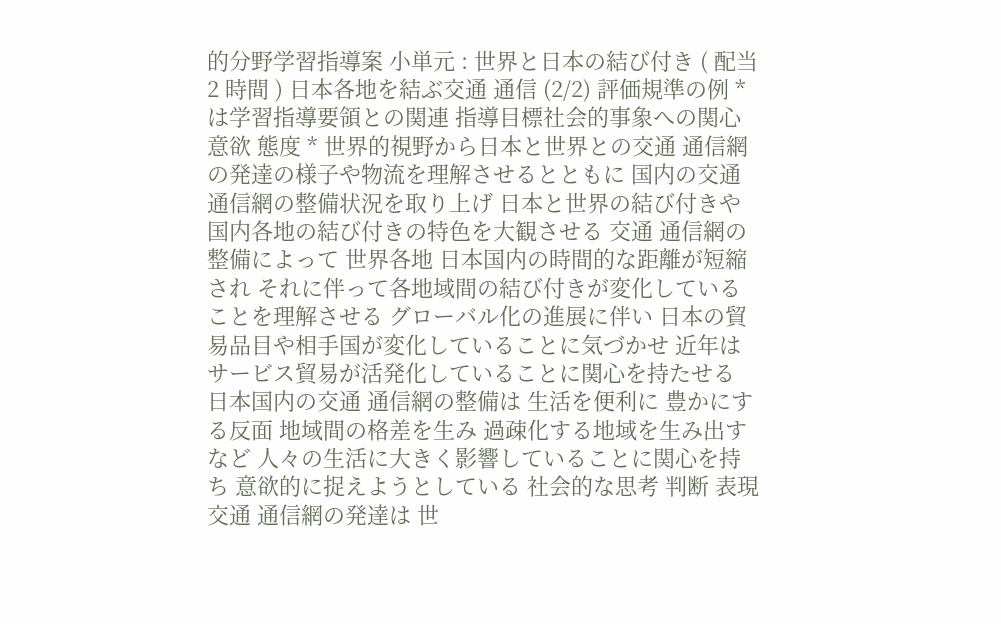的分野学習指導案 小単元 : 世界と日本の結び付き ( 配当 2 時間 ) 日本各地を結ぶ交通 通信 (2/2) 評価規準の例 * は学習指導要領との関連 指導目標社会的事象への関心 意欲 態度 * 世界的視野から日本と世界との交通 通信網の発達の様子や物流を理解させるとともに 国内の交通 通信網の整備状況を取り上げ 日本と世界の結び付きや国内各地の結び付きの特色を大観させる 交通 通信網の整備によって 世界各地 日本国内の時間的な距離が短縮され それに伴って各地域間の結び付きが変化していることを理解させる グローバル化の進展に伴い 日本の貿易品目や相手国が変化していることに気づかせ 近年はサービス貿易が活発化していることに関心を持たせる 日本国内の交通 通信網の整備は 生活を便利に 豊かにする反面 地域間の格差を生み 過疎化する地域を生み出すなど 人々の生活に大きく影響していることに関心を持ち 意欲的に捉えようとしている 社会的な思考 判断 表現交通 通信網の発達は 世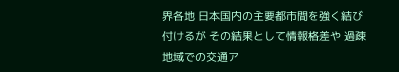界各地 日本国内の主要都市間を強く結び付けるが その結果として情報格差や 過疎地域での交通ア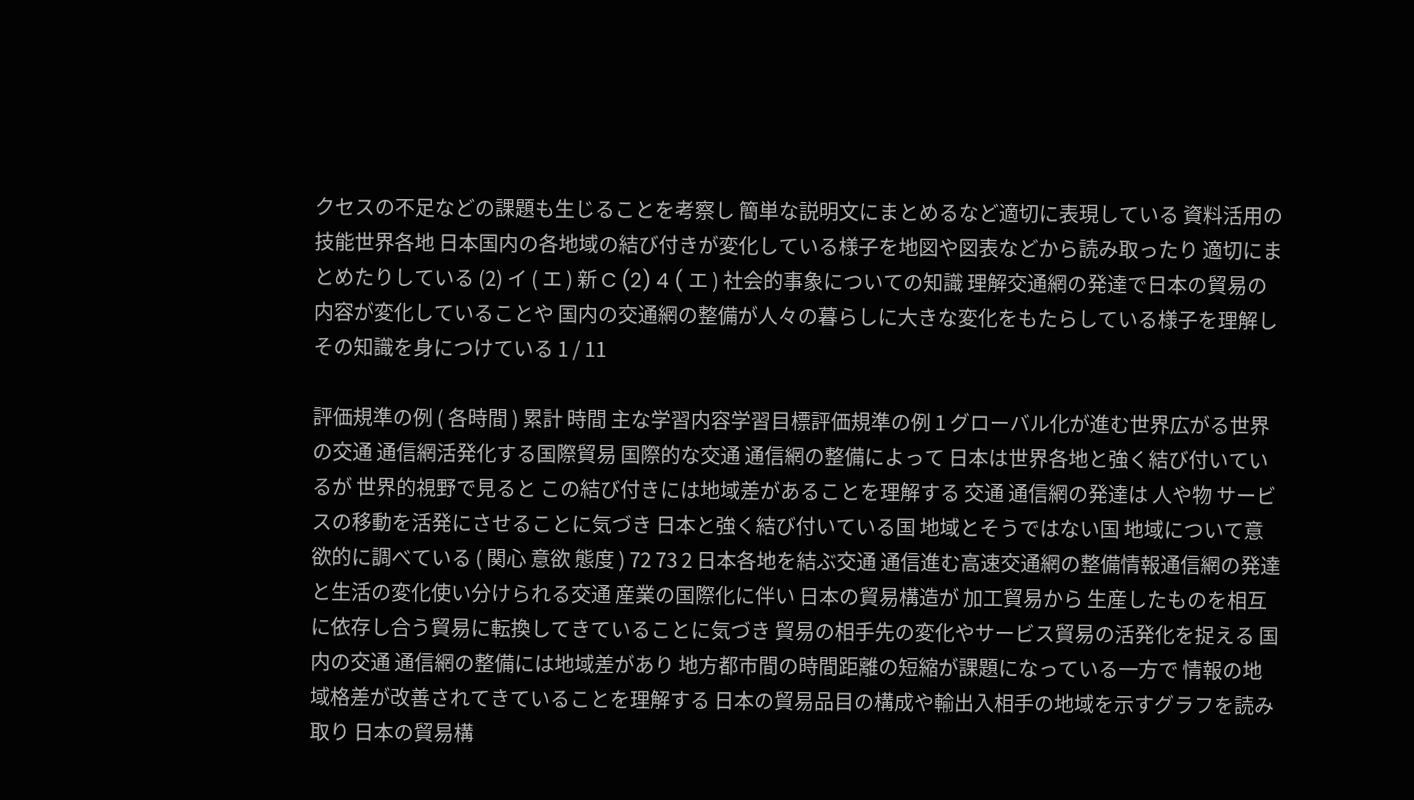クセスの不足などの課題も生じることを考察し 簡単な説明文にまとめるなど適切に表現している 資料活用の技能世界各地 日本国内の各地域の結び付きが変化している様子を地図や図表などから読み取ったり 適切にまとめたりしている (2) イ ( エ ) 新 C (2) 4 ( エ ) 社会的事象についての知識 理解交通網の発達で日本の貿易の内容が変化していることや 国内の交通網の整備が人々の暮らしに大きな変化をもたらしている様子を理解し その知識を身につけている 1 / 11

評価規準の例 ( 各時間 ) 累計 時間 主な学習内容学習目標評価規準の例 1 グローバル化が進む世界広がる世界の交通 通信網活発化する国際貿易 国際的な交通 通信網の整備によって 日本は世界各地と強く結び付いているが 世界的視野で見ると この結び付きには地域差があることを理解する 交通 通信網の発達は 人や物 サービスの移動を活発にさせることに気づき 日本と強く結び付いている国 地域とそうではない国 地域について意欲的に調べている ( 関心 意欲 態度 ) 72 73 2 日本各地を結ぶ交通 通信進む高速交通網の整備情報通信網の発達と生活の変化使い分けられる交通 産業の国際化に伴い 日本の貿易構造が 加工貿易から 生産したものを相互に依存し合う貿易に転換してきていることに気づき 貿易の相手先の変化やサービス貿易の活発化を捉える 国内の交通 通信網の整備には地域差があり 地方都市間の時間距離の短縮が課題になっている一方で 情報の地域格差が改善されてきていることを理解する 日本の貿易品目の構成や輸出入相手の地域を示すグラフを読み取り 日本の貿易構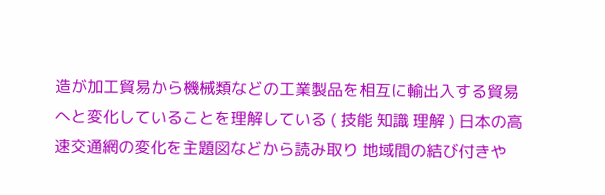造が加工貿易から機械類などの工業製品を相互に輸出入する貿易へと変化していることを理解している ( 技能 知識 理解 ) 日本の高速交通網の変化を主題図などから読み取り 地域間の結び付きや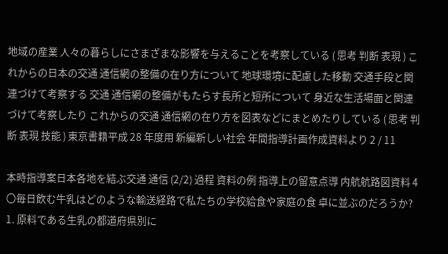地域の産業 人々の暮らしにさまざまな影響を与えることを考察している ( 思考 判断 表現 ) これからの日本の交通 通信網の整備の在り方について 地球環境に配慮した移動 交通手段と関連づけて考察する 交通 通信網の整備がもたらす長所と短所について 身近な生活場面と関連づけて考察したり これからの交通 通信網の在り方を図表などにまとめたりしている ( 思考 判断 表現 技能 ) 東京書籍平成 28 年度用 新編新しい社会 年間指導計画作成資料より 2 / 11

本時指導案日本各地を結ぶ交通 通信 (2/2) 過程 資料の例 指導上の留意点導 内航航路図資料 4 〇毎日飲む牛乳はどのような輸送経路で私たちの学校給食や家庭の食 卓に並ぶのだろうか? 1. 原料である生乳の都道府県別に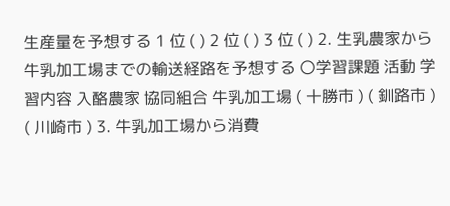生産量を予想する 1 位 ( ) 2 位 ( ) 3 位 ( ) 2. 生乳農家から牛乳加工場までの輸送経路を予想する 〇学習課題 活動 学習内容 入酪農家 協同組合 牛乳加工場 ( 十勝市 ) ( 釧路市 ) ( 川崎市 ) 3. 牛乳加工場から消費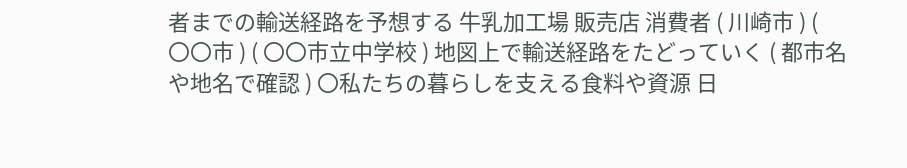者までの輸送経路を予想する 牛乳加工場 販売店 消費者 ( 川崎市 ) ( 〇〇市 ) ( 〇〇市立中学校 ) 地図上で輸送経路をたどっていく ( 都市名や地名で確認 ) 〇私たちの暮らしを支える食料や資源 日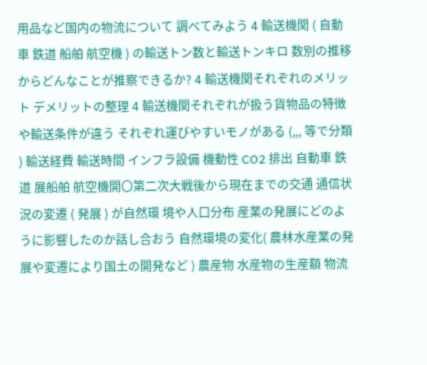用品など国内の物流について 調べてみよう 4 輸送機関 ( 自動車 鉄道 船舶 航空機 ) の輸送トン数と輸送トンキロ 数別の推移からどんなことが推察できるか? 4 輸送機関それぞれのメリット デメリットの整理 4 輸送機関それぞれが扱う貨物品の特徴や輸送条件が違う それぞれ運びやすいモノがある (,,, 等で分類 ) 輸送経費 輸送時間 インフラ設備 機動性 CO2 排出 自動車 鉄道 展船舶 航空機開〇第二次大戦後から現在までの交通 通信状況の変遷 ( 発展 ) が自然環 境や人口分布 産業の発展にどのように影響したのか話し合おう 自然環境の変化( 農林水産業の発展や変遷により国土の開発など ) 農産物 水産物の生産額 物流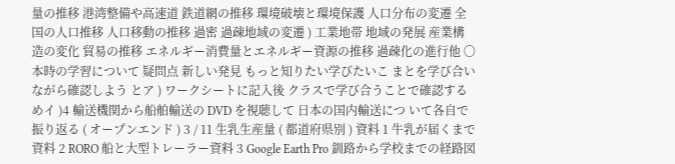量の推移 港湾整備や高速道 鉄道網の推移 環境破壊と環境保護 人口分布の変遷 全国の人口推移 人口移動の推移 過密 過疎地域の変遷 ) 工業地帯 地域の発展 産業構造の変化 貿易の推移 エネルギー消費量とエネルギー資源の推移 過疎化の進行他 〇本時の学習について 疑問点 新しい発見 もっと知りたい学びたいこ まとを学び合いながら確認しよう とア ) ワークシートに記入後 クラスで学び合うことで確認する めイ )4 輸送機関から船舶輸送の DVD を視聴して 日本の国内輸送につ いて各自で振り返る ( オープンエンド ) 3 / 11 生乳生産量 ( 都道府県別 ) 資料 1 牛乳が届くまで資料 2 RORO 船と大型トレーラー資料 3 Google Earth Pro 釧路から学校までの経路図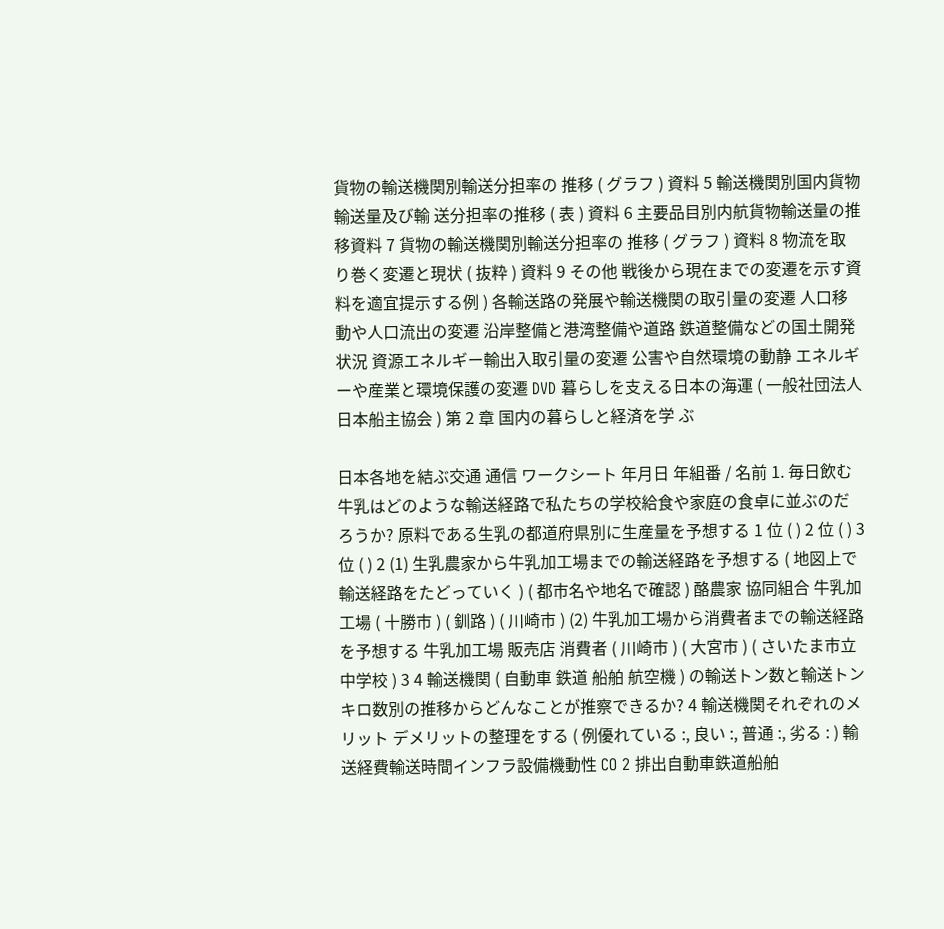貨物の輸送機関別輸送分担率の 推移 ( グラフ ) 資料 5 輸送機関別国内貨物輸送量及び輸 送分担率の推移 ( 表 ) 資料 6 主要品目別内航貨物輸送量の推 移資料 7 貨物の輸送機関別輸送分担率の 推移 ( グラフ ) 資料 8 物流を取り巻く変遷と現状 ( 抜粋 ) 資料 9 その他 戦後から現在までの変遷を示す資料を適宜提示する例 ) 各輸送路の発展や輸送機関の取引量の変遷 人口移動や人口流出の変遷 沿岸整備と港湾整備や道路 鉄道整備などの国土開発状況 資源エネルギー輸出入取引量の変遷 公害や自然環境の動静 エネルギーや産業と環境保護の変遷 DVD 暮らしを支える日本の海運 ( 一般社団法人日本船主協会 ) 第 2 章 国内の暮らしと経済を学 ぶ

日本各地を結ぶ交通 通信 ワークシート 年月日 年組番 / 名前 1. 毎日飲む牛乳はどのような輸送経路で私たちの学校給食や家庭の食卓に並ぶのだろうか? 原料である生乳の都道府県別に生産量を予想する 1 位 ( ) 2 位 ( ) 3 位 ( ) 2 (1) 生乳農家から牛乳加工場までの輸送経路を予想する ( 地図上で輸送経路をたどっていく ) ( 都市名や地名で確認 ) 酪農家 協同組合 牛乳加工場 ( 十勝市 ) ( 釧路 ) ( 川崎市 ) (2) 牛乳加工場から消費者までの輸送経路を予想する 牛乳加工場 販売店 消費者 ( 川崎市 ) ( 大宮市 ) ( さいたま市立中学校 ) 3 4 輸送機関 ( 自動車 鉄道 船舶 航空機 ) の輸送トン数と輸送トンキロ数別の推移からどんなことが推察できるか? 4 輸送機関それぞれのメリット デメリットの整理をする ( 例優れている :, 良い :, 普通 :, 劣る : ) 輸送経費輸送時間インフラ設備機動性 CO 2 排出自動車鉄道船舶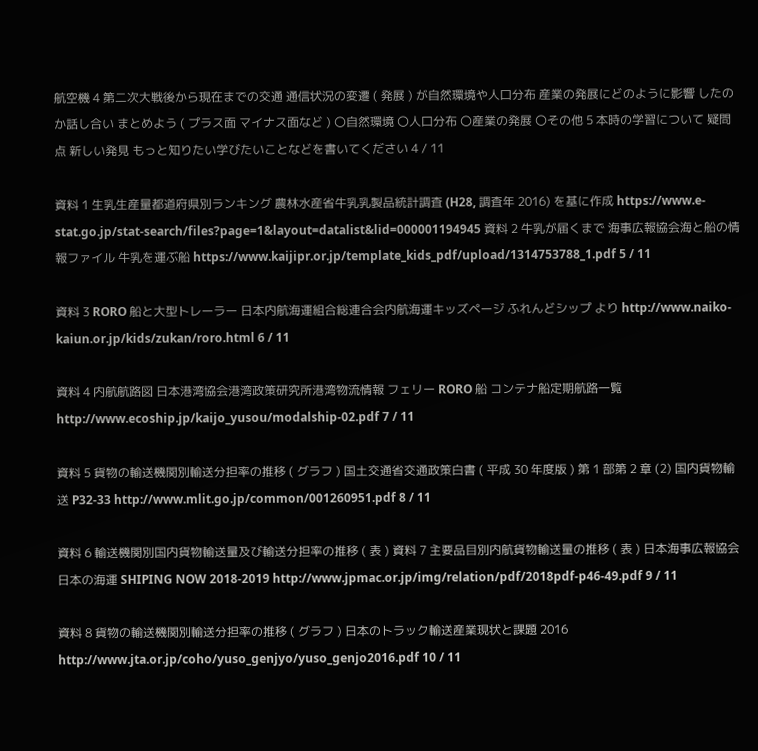航空機 4 第二次大戦後から現在までの交通 通信状況の変遷 ( 発展 ) が自然環境や人口分布 産業の発展にどのように影響 したのか話し合い まとめよう ( プラス面 マイナス面など ) 〇自然環境 〇人口分布 〇産業の発展 〇その他 5 本時の学習について 疑問点 新しい発見 もっと知りたい学びたいことなどを書いてください 4 / 11

資料 1 生乳生産量都道府県別ランキング 農林水産省牛乳乳製品統計調査 (H28, 調査年 2016) を基に作成 https://www.e-stat.go.jp/stat-search/files?page=1&layout=datalist&lid=000001194945 資料 2 牛乳が届くまで 海事広報協会海と船の情報ファイル 牛乳を運ぶ船 https://www.kaijipr.or.jp/template_kids_pdf/upload/1314753788_1.pdf 5 / 11

資料 3 RORO 船と大型トレーラー 日本内航海運組合総連合会内航海運キッズページ ふれんどシップ より http://www.naiko-kaiun.or.jp/kids/zukan/roro.html 6 / 11

資料 4 内航航路図 日本港湾協会港湾政策研究所港湾物流情報 フェリー RORO 船 コンテナ船定期航路一覧 http://www.ecoship.jp/kaijo_yusou/modalship-02.pdf 7 / 11

資料 5 貨物の輸送機関別輸送分担率の推移 ( グラフ ) 国土交通省交通政策白書 ( 平成 30 年度版 ) 第 1 部第 2 章 (2) 国内貨物輸送 P32-33 http://www.mlit.go.jp/common/001260951.pdf 8 / 11

資料 6 輸送機関別国内貨物輸送量及び輸送分担率の推移 ( 表 ) 資料 7 主要品目別内航貨物輸送量の推移 ( 表 ) 日本海事広報協会日本の海運 SHIPING NOW 2018-2019 http://www.jpmac.or.jp/img/relation/pdf/2018pdf-p46-49.pdf 9 / 11

資料 8 貨物の輸送機関別輸送分担率の推移 ( グラフ ) 日本のトラック輸送産業現状と課題 2016 http://www.jta.or.jp/coho/yuso_genjyo/yuso_genjo2016.pdf 10 / 11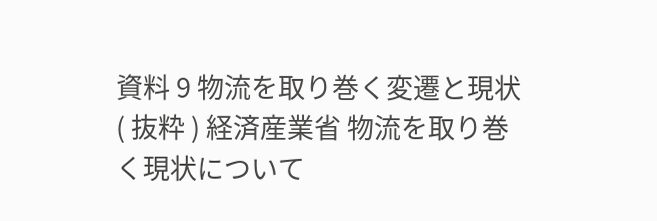資料 9 物流を取り巻く変遷と現状 ( 抜粋 ) 経済産業省 物流を取り巻く現状について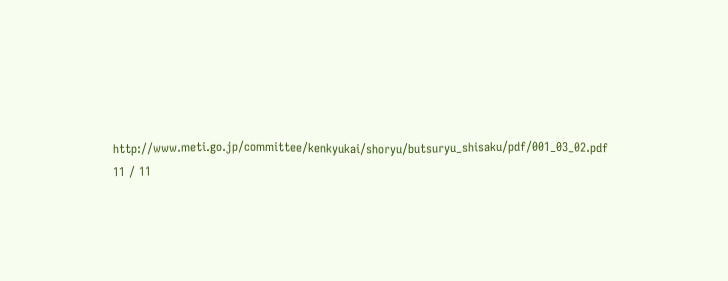http://www.meti.go.jp/committee/kenkyukai/shoryu/butsuryu_shisaku/pdf/001_03_02.pdf 11 / 11